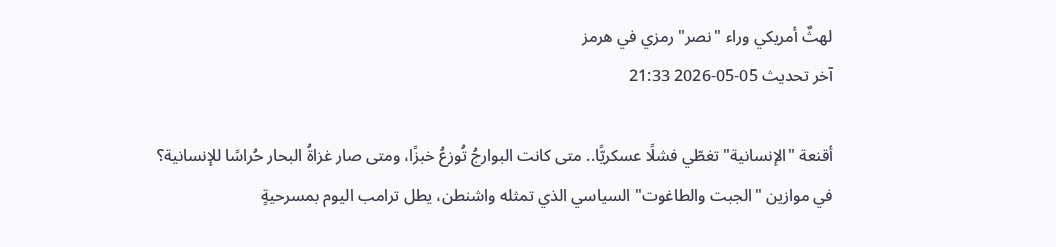لهثٌ أمريكي وراء "نصر" رمزي في هرمز
آخر تحديث 05-05-2026 21:33

أقنعة "الإنسانية" تغطّي فشلًا عسكريًّا.. متى كانت البوارجُ تُوزعُ خبزًا، ومتى صار غزاةُ البحار حُراسًا للإنسانية؟ في موازين "الجبت والطاغوت" السياسي الذي تمثله واشنطن، يطل ترامب اليوم بمسرحيةٍ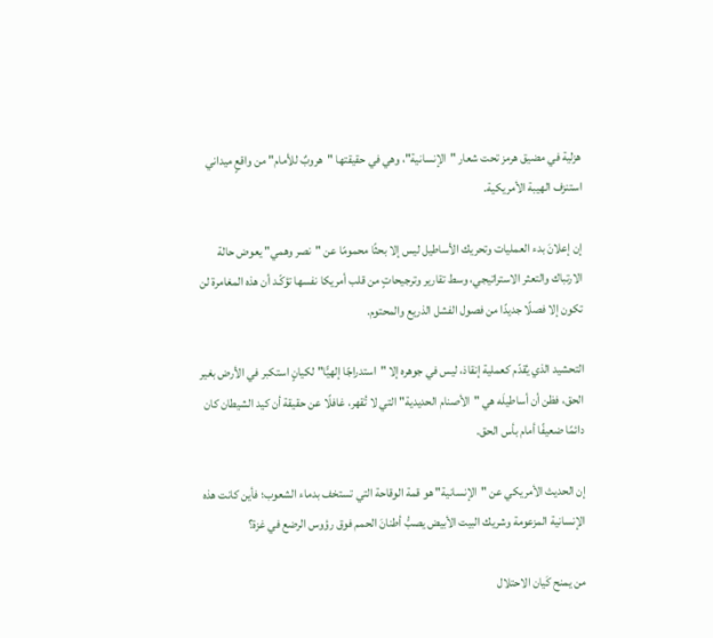هزلية في مضيق هرمز تحت شعار "الإنسانية"، وهي في حقيقتها "هروبٌ للأمام" من واقعٍ ميداني استنزف الهيبة الأمريكية.

إن إعلانَ بدء العمليات وتحريك الأساطيل ليس إلا بحثًا محمومًا عن "نصر وهمي" يعوض حالة الارتباك والتعثر الاستراتيجي، وسط تقارير وترجيحاتٍ من قلب أمريكا نفسها تؤكّـد أن هذه المغامرة لن تكون إلا فصلًا جديدًا من فصول الفشل الذريع والمحتوم.

التحشيد الذي يُقدّم كعملية إنقاذ، ليس في جوهره إلا "استدراجًا إلهيًّا" لكيانٍ استكبر في الأرض بغير الحق، فظن أن أساطيلَه هي "الأصنام الحديدية" التي لا تُقهر، غافلًا عن حقيقة أن كيد الشيطان كان دائمًا ضعيفًا أمام بأس الحق.

إن الحديث الأمريكي عن "الإنسانية" هو قمة الوقاحة التي تستخف بدماء الشعوب؛ فأين كانت هذه الإنسانية المزعومة وشريك البيت الأبيض يصبُّ أطنانَ الحمم فوق رؤوس الرضع في غزة؟

من يمنح كَيان الاحتلال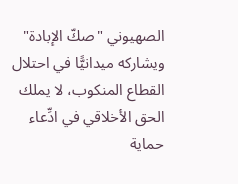الصهيوني "صكّ الإبادة" ويشاركه ميدانيًّا في احتلال القطاع المنكوب، لا يملك الحق الأخلاقي في ادِّعاء حماية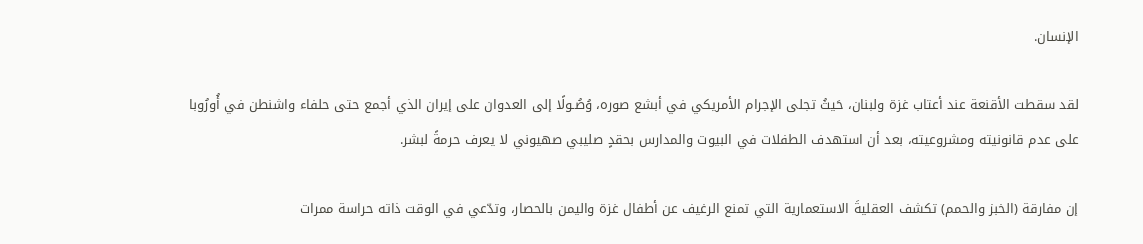الإنسان.

لقد سقطت الأقنعة عند أعتاب غزة ولبنان، حَيثُ تجلى الإجرام الأمريكي في أبشع صوره، وُصُـولًا إلى العدوان على إيران الذي أجمع حتى حلفاء واشنطن في أُورُوبا على عدم قانونيته ومشروعيته، بعد أن استهدف الطفلات في البيوت والمدارس بحقدٍ صليبي صهيوني لا يعرف حرمةً لبشر.

إن مفارقة (الخبز والحمم) تكشف العقليةَ الاستعمارية التي تمنع الرغيف عن أطفال غزة واليمن بالحصار، وتدّعي في الوقت ذاته حراسة ممرات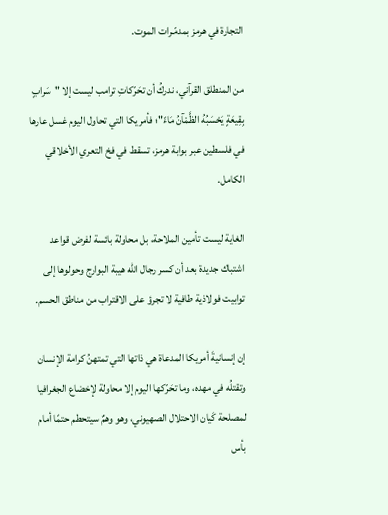التجارة في هرمز بمدمّـرات الموت.

من المنطلق القرآني، ندركُ أن تحَرّكاتِ ترامب ليست إلا "سَرابٍ بِقِيعَةٍ يَحْسَبُهُ الظَّمْآنُ مَاءً"؛ فأمريكا التي تحاول اليوم غسل عارها في فلسطين عبر بوابة هرمز، تسقط في فخ التعري الأخلاقي الكامل.

الغاية ليست تأمين الملاحة، بل محاولة بائسة لفرض قواعد اشتباك جديدة بعد أن كسر رجال الله هيبة البوارج وحولوها إلى توابيت فولاذية طافية لا تجرؤ على الاقتراب من مناطق الحسم.

إن إنسانيةَ أمريكا المدعاة هي ذاتها التي تمتهنُ كرامة الإنسان وتقتلُه في مهده، وما تحَرّكها اليوم إلا محاولة لإخضاع الجغرافيا لمصلحة كَيان الاحتلال الصهيوني، وهو وهمٌ سيتحطم حتمًا أمام بأس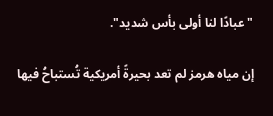"عبادًا لنا أولى بأس شديد".

إن مياه هرمز لم تعد بحيرةً أمريكية تُستباحُ فيها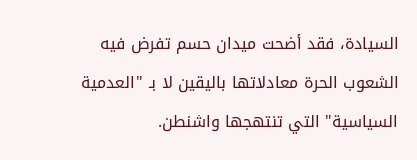السيادة، فقد أضحت ميدان حسم تفرض فيه الشعوب الحرة معادلاتها باليقين لا بـ "العدمية السياسية" التي تنتهجها واشنطن.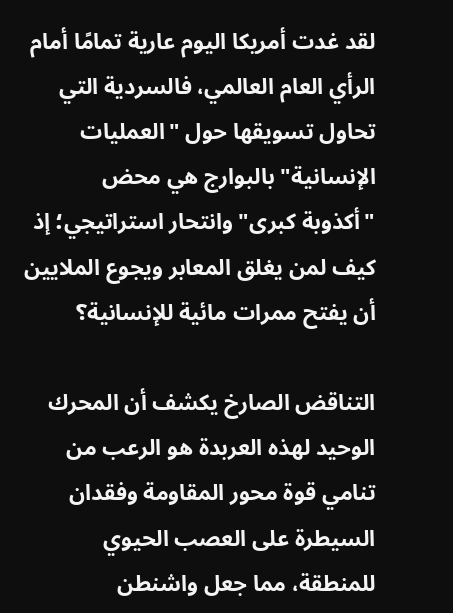لقد غدت أمريكا اليوم عارية تمامًا أمام الرأي العام العالمي، فالسردية التي تحاول تسويقها حول "العمليات الإنسانية" بالبوارج هي محض "أكذوبة كبرى" وانتحار استراتيجي؛ إذ كيف لمن يغلق المعابر ويجوع الملايين أن يفتح ممرات مائية للإنسانية؟

التناقض الصارخ يكشف أن المحرك الوحيد لهذه العربدة هو الرعب من تنامي قوة محور المقاومة وفقدان السيطرة على العصب الحيوي للمنطقة، مما جعل واشنطن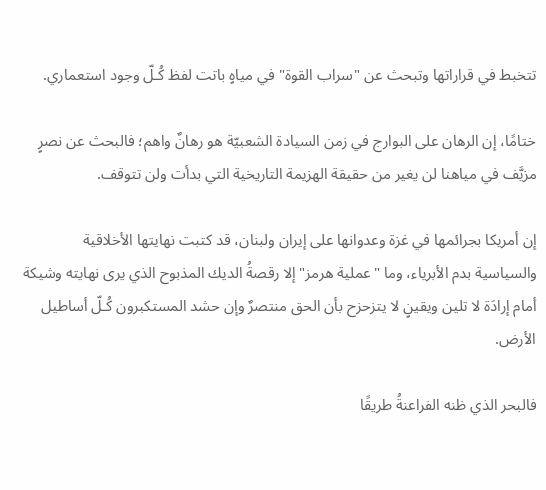تتخبط في قراراتها وتبحث عن "سراب القوة" في مياهٍ باتت لفظ كُـلّ وجود استعماري.

ختامًا، إن الرهان على البوارج في زمن السيادة الشعبيّة هو رهانٌ واهم؛ فالبحث عن نصرٍ مزيَّف في مياهنا لن يغير من حقيقة الهزيمة التاريخية التي بدأت ولن تتوقف.

إن أمريكا بجرائمها في غزة وعدوانها على إيران ولبنان، قد كتبت نهايتها الأخلاقية والسياسية بدم الأبرياء، وما "عملية هرمز" إلا رقصةُ الديك المذبوح الذي يرى نهايته وشيكة أمام إرادَة لا تلين ويقينٍ لا يتزحزح بأن الحق منتصرٌ وإن حشد المستكبرون كُـلّ أساطيل الأرض.

فالبحر الذي ظنه الفراعنةُ طريقًا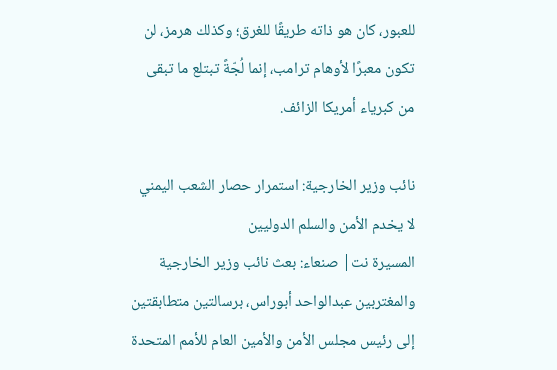للعبور، كان هو ذاته طريقًا للغرق؛ وكذلك هرمز، لن تكون معبرًا لأوهام ترامب، إنما لُجّةً تبتلع ما تبقى من كبرياء أمريكا الزائف.

نائب وزير الخارجية: استمرار حصار الشعب اليمني لا يخدم الأمن والسلم الدوليين
المسيرة نت| صنعاء: بعث نائب وزير الخارجية والمغتربين عبدالواحد أبوراس، برسالتين متطابقتين إلى رئيس مجلس الأمن والأمين العام للأمم المتحدة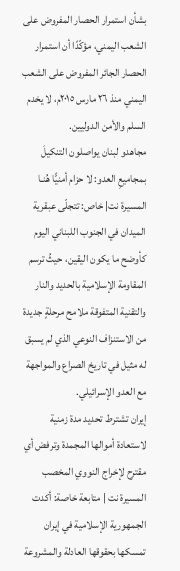بشأن استمرار الحصار المفروض على الشعب اليمني، مؤكّدًا أن استمرار الحصار الجائر المفروض على الشعب اليمني منذ ٢٦ مارس ٢٠١٥م، لا يخدم السلم والأمن الدوليين.
مجاهدو لبنان يواصلون التنكيلَ بمجاميعِ العدو: لا حزام أمنيًّا هُنـا
المسيرة نت| خاص: تتجلّى عبقرية الميدان في الجنوب اللبناني اليوم كأوضح ما يكون اليقين، حيثُ ترسم المقاومة الإسلامية بالحديد والنار والتقنية المتفوقة ملامح مرحلةٍ جديدة من الاستنزاف النوعي الذي لم يسبق له مثيل في تاريخ الصراع والمواجهة مع العدو الإسرائيلي.
إيران تشترط تحديد مدة زمنية لاستعادة أموالها المجمدة وترفض أي مقترح لإخراج النووي المخصب
المسيرة نت | متابعة خاصة: أكدت الجمهورية الإسلامية في إيران تمسكها بحقوقها العادلة والمشروعة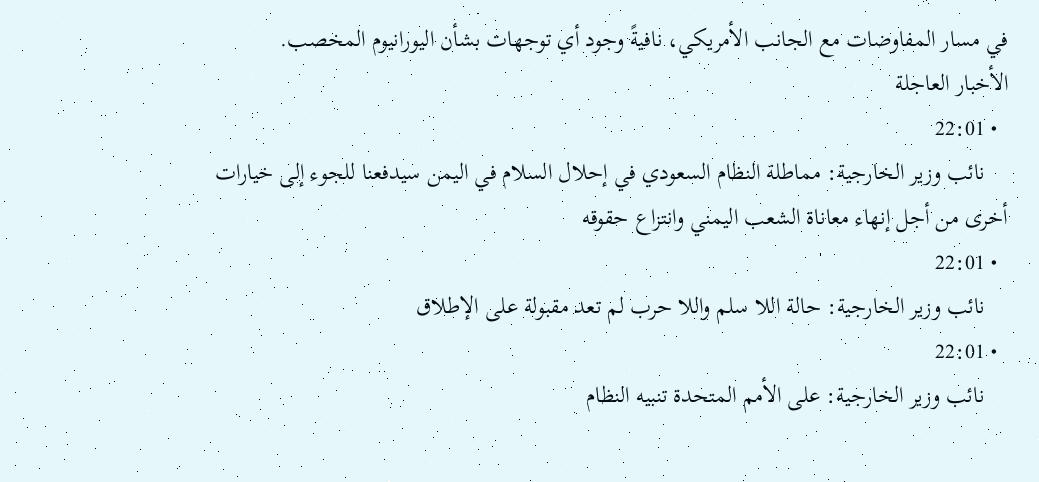في مسار المفاوضات مع الجانب الأمريكي، نافيةً وجود أي توجهات بشأن اليورانيوم المخصب.
الأخبار العاجلة
  • 22:01
    نائب وزير الخارجية: مماطلة النظام السعودي في إحلال السلام في اليمن سيدفعنا للجوء إلى خيارات أخرى من أجل إنهاء معاناة الشعب اليمني وانتزاع حقوقه
  • 22:01
    نائب وزير الخارجية: حالة اللا سلم واللا حرب لم تعد مقبولة على الإطلاق
  • 22:01
    نائب وزير الخارجية: على الأمم المتحدة تنبيه النظام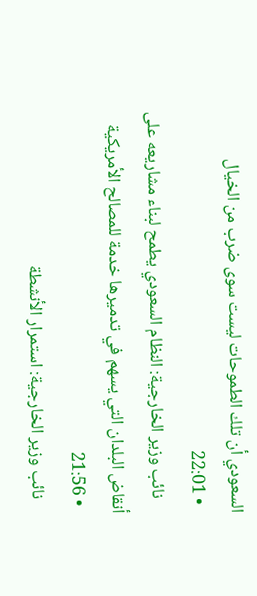السعودي أن تلك الطموحات ليست سوى ضرب من الخيال
  • 22:01
    نائب وزير الخارجية: النظام السعودي يطمح لبناء مشاريعه على أنقاض البلدان التي يسهم في تدميرها خدمة للمصالح الأمريكية
  • 21:56
    نائب وزير الخارجية: استمرار الأنشطة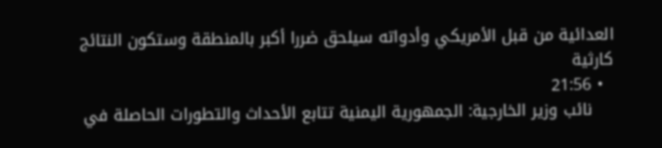العدائية من قبل الأمريكي وأدواته سيلحق ضررا أكبر بالمنطقة وستكون النتائج كارثية
  • 21:56
    نائب وزير الخارجية: الجمهورية اليمنية تتابع الأحداث والتطورات الحاصلة في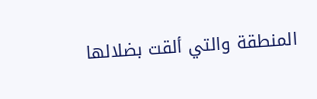المنطقة والتي ألقت بضلالها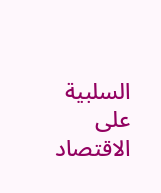السلبية على الاقتصاد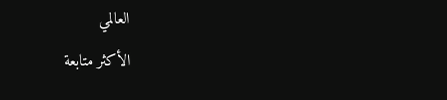العالمي
الأكثر متابعة